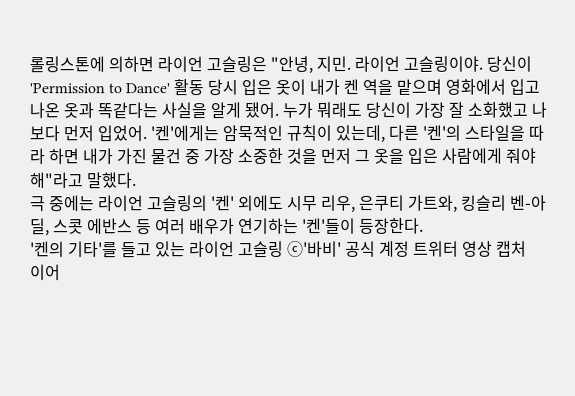롤링스톤에 의하면 라이언 고슬링은 "안녕, 지민. 라이언 고슬링이야. 당신이 'Permission to Dance' 활동 당시 입은 옷이 내가 켄 역을 맡으며 영화에서 입고 나온 옷과 똑같다는 사실을 알게 됐어. 누가 뭐래도 당신이 가장 잘 소화했고 나보다 먼저 입었어. '켄'에게는 암묵적인 규칙이 있는데, 다른 '켄'의 스타일을 따라 하면 내가 가진 물건 중 가장 소중한 것을 먼저 그 옷을 입은 사람에게 줘야 해"라고 말했다.
극 중에는 라이언 고슬링의 '켄' 외에도 시무 리우, 은쿠티 가트와, 킹슬리 벤-아딜, 스콧 에반스 등 여러 배우가 연기하는 '켄'들이 등장한다.
'켄의 기타'를 들고 있는 라이언 고슬링 ⓒ'바비' 공식 계정 트위터 영상 캡처
이어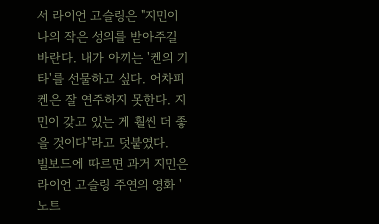서 라이언 고슬링은 "지민이 나의 작은 성의를 받아주길 바란다. 내가 아끼는 '켄의 기타'를 선물하고 싶다. 어차피 켄은 잘 연주하지 못한다. 지민이 갖고 있는 게 훨씬 더 좋을 것이다"라고 덧붙였다.
빌보드에 따르면 과거 지민은 라이언 고슬링 주연의 영화 '노트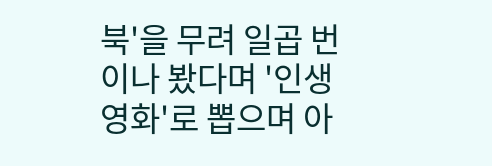북'을 무려 일곱 번이나 봤다며 '인생 영화'로 뽑으며 아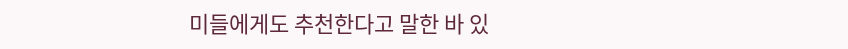미들에게도 추천한다고 말한 바 있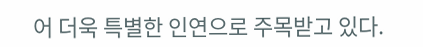어 더욱 특별한 인연으로 주목받고 있다.